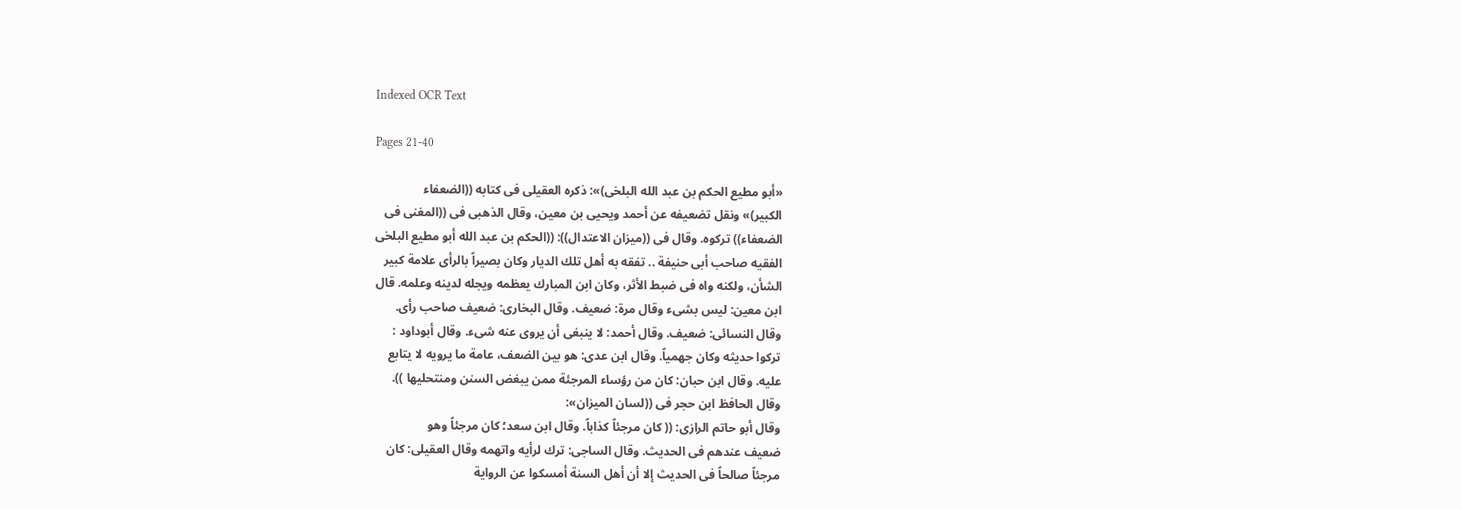Indexed OCR Text

Pages 21-40

«أبو مطيع الحكم بن عبد الله البلخى)»: ذكره العقيلى فى كتابه ((الضعفاء
الكبير)» ونقل تضعيفه عن أحمد ويحيى بن معين، وقال الذهبى فى ((المغنى فى
الضعفاء)) تركوه. وقال فى ((ميزان الاعتدال)): ((الحكم بن عبد الله أبو مطيع البلخى
الفقيه صاحب أبى حنيفة .. تفقه به أهل تلك الديار وكان بصيراً بالرأى علامة كبير
الشأن، ولكنه واه فى ضبط الأثر، وكان ابن المبارك يعظمه ويجله لدينه وعلمه. قال
ابن معين: ليس بشىء وقال مرة: ضعيف. وقال البخارى: ضعيف صاحب رأى.
وقال النسائى: ضعيف. وقال أحمد: لا ينبغى أن يروى عنه شىء. وقال أبوداود :
تركوا حديثه وكان جهمياً. وقال ابن عدى: هو بين الضعف، عامة ما يرويه لا يتابع
عليه. وقال ابن حبان: كان من رؤساء المرجئة ممن يبغض السنن ومنتحليها )).
وقال الحافظ ابن حجر فى ((لسان الميزان»:
وقال أبو حاتم الرازى: (( كان مرجئاً كذاباً. وقال ابن سعد؛ كان مرجئاً وهو
ضعيف عندهم فى الحديث. وقال الساجى: ترك لرأيه واتهمه وقال العقيلى: كان
مرجئاً صالحاً فى الحديث إلا أن أهل السنة أمسكوا عن الرواية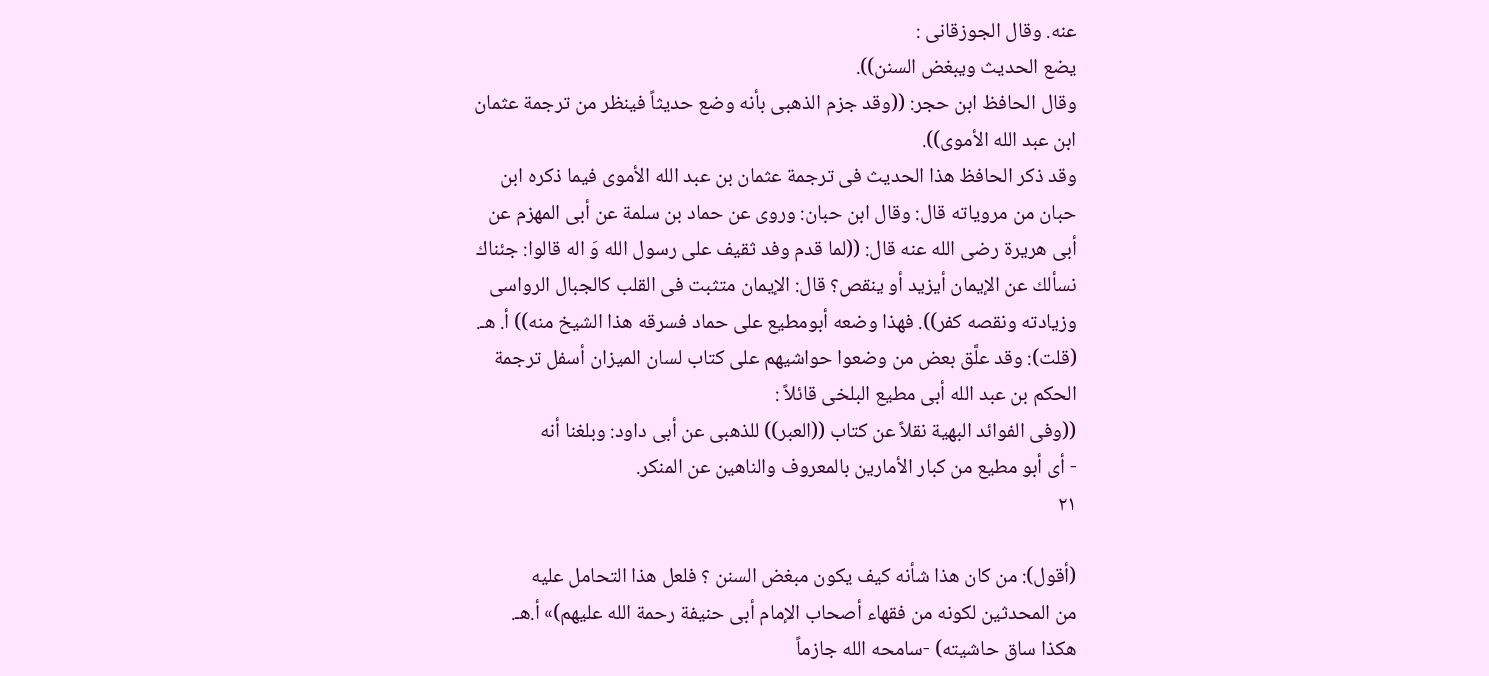عنه. وقال الجوزقانى :
يضع الحديث ويبغض السنن)).
وقال الحافظ ابن حجر: ((وقد جزم الذهبى بأنه وضع حديثاً فينظر من ترجمة عثمان
ابن عبد الله الأموى)).
وقد ذكر الحافظ هذا الحديث فى ترجمة عثمان بن عبد الله الأموى فيما ذكره ابن
حبان من مروياته قال: وقال ابن حبان: وروى عن حماد بن سلمة عن أبى المهزم عن
أبى هريرة رضى الله عنه قال: ((لما قدم وفد ثقيف على رسول الله وَ اله قالوا: جئناك
نسألك عن الإيمان أيزيد أو ينقص؟ قال: الإيمان متثبت فى القلب كالجبال الرواسى
وزيادته ونقصه كفر)). فهذا وضعه أبومطيع على حماد فسرقه هذا الشيخ منه)) أ. هـ.
(قلت): وقد علَّق بعض من وضعوا حواشيهم على كتاب لسان الميزان أسفل ترجمة
الحكم بن عبد الله أبى مطيع البلخى قائلاً :
((وفى الفوائد البهية نقلاً عن كتاب ((العبر)) للذهبى عن أبى داود: وبلغنا أنه
- أى أبو مطيع من كبار الأمارين بالمعروف والناهين عن المنكر.
٢١

(أقول): من كان هذا شأنه كيف يكون مبغض السنن ؟ فلعل هذا التحامل عليه
من المحدثين لكونه من فقهاء أصحاب الإمام أبى حنيفة رحمة الله عليهم)» أ.هـ.
هكذا ساق حاشيته) -سامحه الله جازماً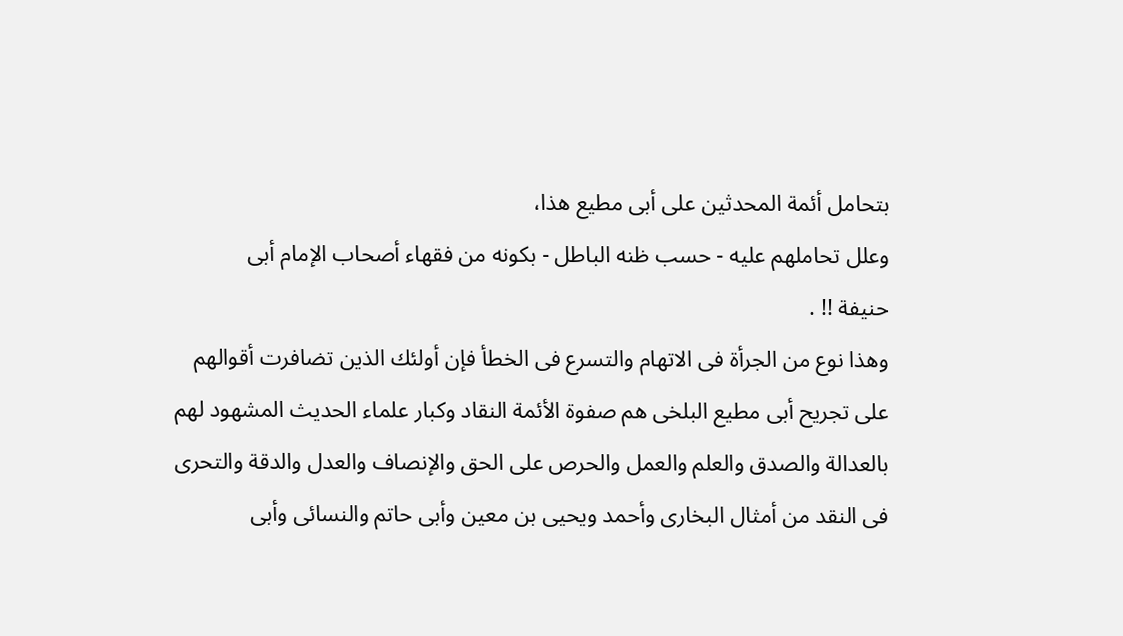بتحامل أئمة المحدثين على أبى مطيع هذا،
وعلل تحاملهم عليه - حسب ظنه الباطل - بكونه من فقهاء أصحاب الإمام أبى
حنيفة !! .
وهذا نوع من الجرأة فى الاتهام والتسرع فى الخطأ فإن أولئك الذين تضافرت أقوالهم
على تجريح أبى مطيع البلخى هم صفوة الأئمة النقاد وكبار علماء الحديث المشهود لهم
بالعدالة والصدق والعلم والعمل والحرص على الحق والإنصاف والعدل والدقة والتحرى
فى النقد من أمثال البخارى وأحمد ويحيى بن معين وأبى حاتم والنسائى وأبى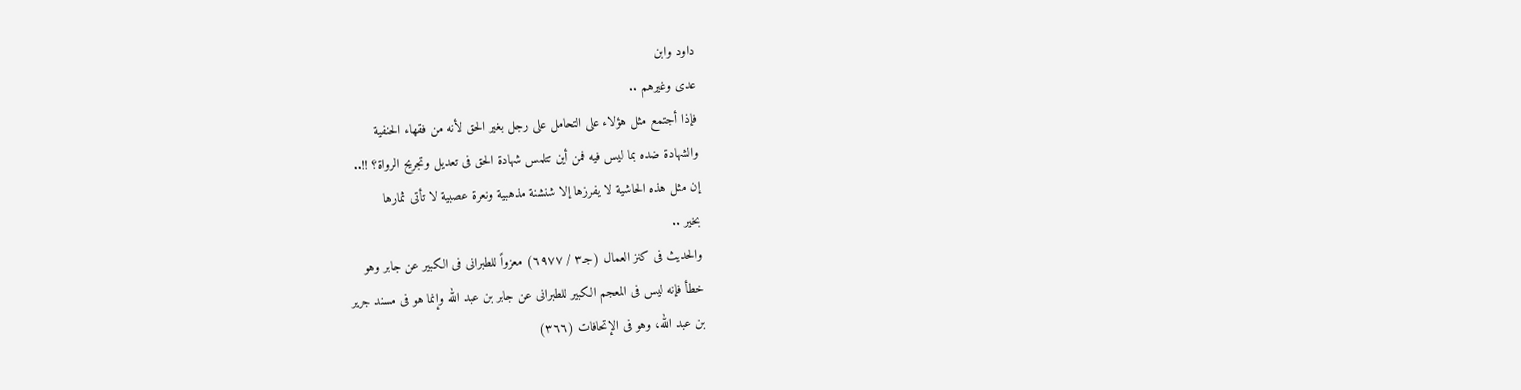داود وابن
عدى وغيرهم ..
فإذا أجتمع مثل هؤلاء على التحامل على رجل بغير الحق لأنه من فقهاء الحنفية
والشهادة ضده بما ليس فيه فمن أين تتلمس شهادة الحق فى تعديل وتجريح الرواة؟ !!..
إن مثل هذه الحاشية لا يفرزها إلا شنشنة مذهبية ونعرة عصبية لا تأتى ثمارها
بخير ..
والحديث فى كنز العمال (جـ٣ / ٦٩٧٧) معزواً للطبرانى فى الكبير عن جابر وهو
خطأ فإنه ليس فى المعجم الكبير للطبرانى عن جابر بن عبد الله وإنما هو فى مسند جرير
بن عبد الله، وهو فى الإتحافات (٣٦٦)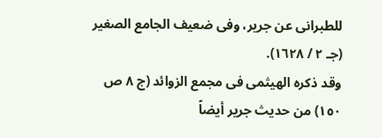للطبرانى عن جرير، وفى ضعيف الجامع الصغير
(جـ ٢ / ١٦٢٨).
وقد ذكره الهيثمى فى مجمع الزوائد (ج ٨ ص ١٥٠) من حديث جرير أيضاً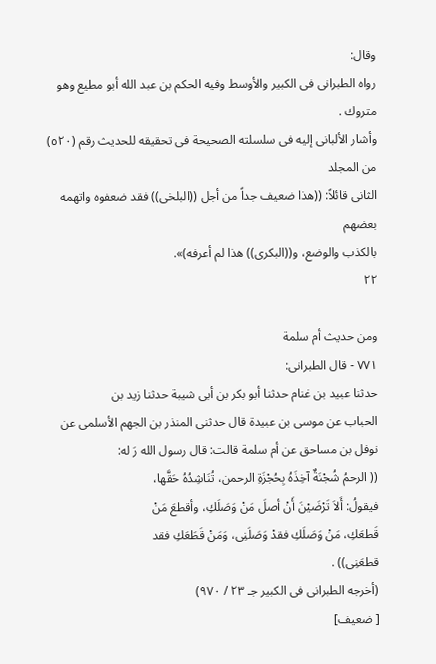وقال:
رواه الطبرانى فى الكبير والأوسط وفيه الحكم بن عبد الله أبو مطيع وهو متروك .
وأشار الألبانى إليه فى سلسلته الصحيحة فى تحقيقه للحديث رقم (٥٢٠) من المجلد
الثانى قائلاً: ((هذا ضعيف جداً من أجل ((البلخى)) فقد ضعفوه واتهمه بعضهم
بالكذب والوضع، و((البكرى)) هذا لم أعرفه)».
٢٢

ومن حديث أم سلمة
٧٧١ - قال الطبرانى:
حدثنا عبيد بن غنام حدثنا أبو بكر بن أبى شيبة حدثنا زيد بن
الحباب عن موسى بن عبيدة قال حدثنى المنذر بن الجهم الأسلمى عن
نوفل بن مساحق عن أم سلمة قالت: قال رسول الله رَ له:
(( الرحمُ شُجْنَةٌ آخِذَهُ بِحُجْزَةِ الرحمن، تُنَاشِدُهُ حَقَّها،
فيقولُ: أَلاَ تَرْضَيْنَ أَنْ أصلَ مَنْ وَصَلَكِ، وأقطعَ مَنْ
قَطعَكِ، مَنْ وَصَلَكِ فقدْ وَصَلَنِى، وَمَنْ قَطَعَكِ فقد
قطعَنِى)) .
(أخرجه الطبرانى فى الكبير جـ ٢٣ / ٩٧٠)
[ ضعيف]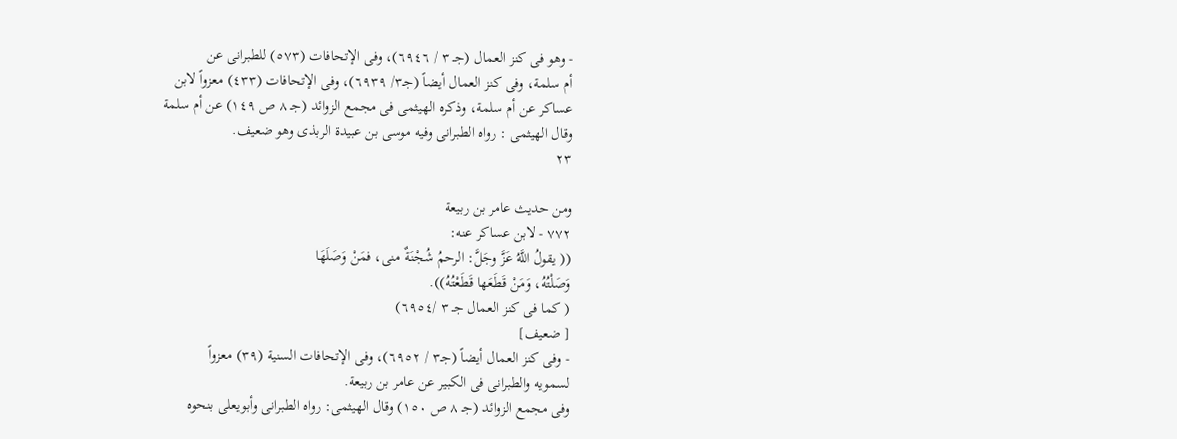- وهو فى كنز العمال (جـ ٣ / ٦٩٤٦)، وفى الإتحافات (٥٧٣) للطبرانى عن
أم سلمة، وفى كنز العمال أيضاً (جـ٣/ ٦٩٣٩)، وفى الإتحافات (٤٣٣) معزواً لابن
عساكر عن أم سلمة، وذكره الهيثمى فى مجمع الزوائد (جـ ٨ ص ١٤٩) عن أم سلمة
وقال الهيثمى : رواه الطبرانى وفيه موسى بن عبيدة الربذى وهو ضعيف.
٢٣

ومن حديث عامر بن ربيعة
٧٧٢ - لابن عساكر عنه:
(( يقولُ اللَّهُ عَزَّ وجَلَّ: الرحمُ شُجْنَةٌ منى، فمَنْ وَصَلَهَا
وَصَلْتُهُ، وَمَنْ قَطَعَها قَطَعْتُهُ)).
( كما فى كنز العمال جـ ٣ /٦٩٥٤)
[ ضعيف]
- وفى كنز العمال أيضاً (جـ٣ / ٦٩٥٢)، وفى الإتحافات السنية (٣٩) معزواً
لسمويه والطبرانى فى الكبير عن عامر بن ربيعة.
وفى مجمع الزوائد (جـ ٨ ص ١٥٠) وقال الهيثمى: رواه الطبرانى وأبويعلى بنحوه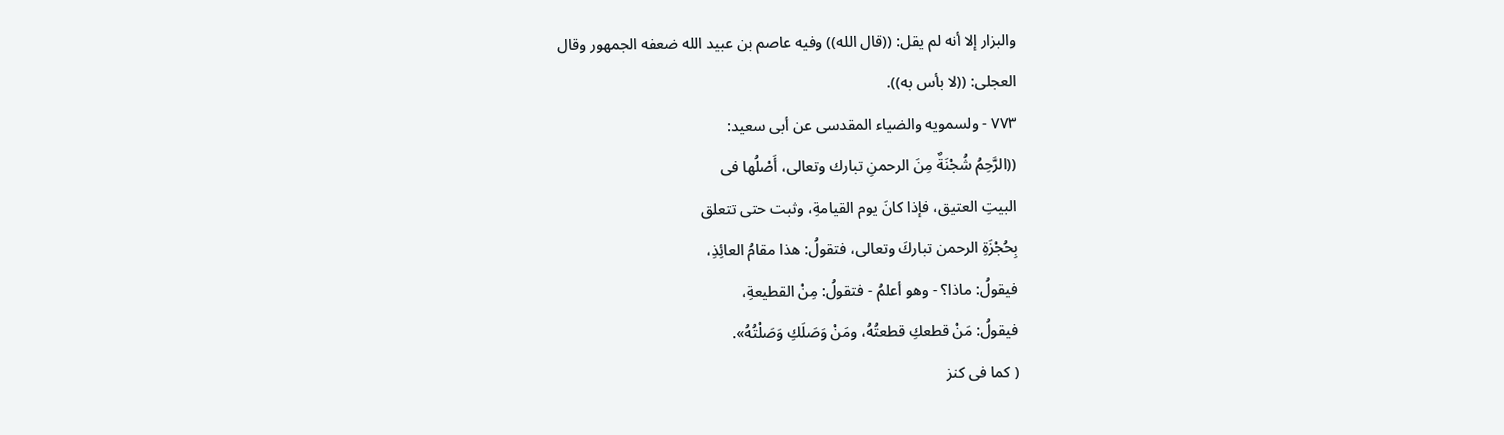والبزار إلا أنه لم يقل: ((قال الله)) وفيه عاصم بن عبيد الله ضعفه الجمهور وقال
العجلى: ((لا بأس به)).
٧٧٣ - ولسمويه والضياء المقدسى عن أبى سعيد:
((الرَّحِمُ شُجْنَةٌ مِنَ الرحمنِ تبارك وتعالى، أَصْلُها فى
البيتِ العتيق، فإذا كانَ يوم القيامةِ، وثبت حتى تتعلق
بِحُجْزَةِ الرحمن تباركَ وتعالى، فتقولُ: هذا مقامُ العائِذِ،
فيقولُ: ماذا؟ - وهو أعلمُ - فتقولُ: مِنْ القطيعةِ،
فيقولُ: مَنْ قطعكِ قطعتُهُ، ومَنْ وَصَلَكِ وَصَلْتُهُ».
( كما فى كنز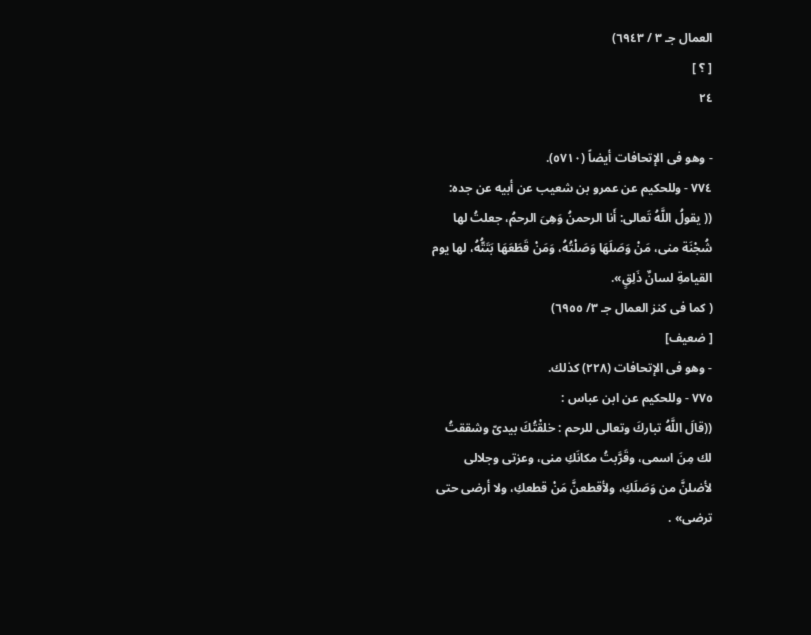العمال جـ ٣ / ٦٩٤٣)
[ ؟ ]
٢٤

- وهو فى الإتحافات أيضاً (٥٧١٠).
٧٧٤ - وللحكيم عن عمرو بن شعيب عن أبيه عن جده:
(( يقولُ اللَّهُ تَعالى: أَنا الرحمنُ وَهِىَ الرحمُ، جعلتُ لها
شُجْنَة منى، مَنْ وَصَلَهَا وَصَلْتُهُ، وَمَنْ قَطَعَهَا بَتَتُّهُ، لها يوم
القيامةِ لسانٌ ذَلِقٍ».
( كما فى كنز العمال جـ ٣/ ٦٩٥٥)
[ ضعيف]
- وهو فى الإتحافات (٢٢٨) كذلك.
٧٧٥ - وللحكيم عن ابن عباس :
((قالَ اللَّهُ تباركَ وتعالى للرحم : خلقْتُكَ بيدىّ وشققتُ
لك مِنَ اسمى، وقَرَّبتُ مكانَكِ منى، وعزتى وجلالى
لأضلنَّ من وَصَلَكِ، ولأقطعنَّ مَنْ قطعكِ، ولا أرضى حتى
ترضى» .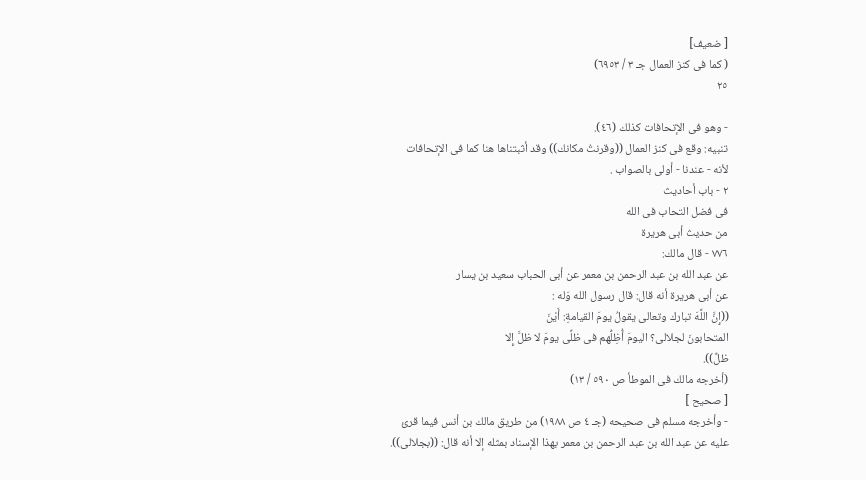[ ضعيف]
( كما فى كنز العمال جـ ٣ / ٦٩٥٣)
٢٥

- وهو فى الإتحافات كذلك (٤٦).
تنبيه: وقع فى كنز العمال ((وقرنتُ مكانك)) وقد أثبتناها هنا كما فى الإتحافات
لأنه - عندنا - أولى بالصواب .
٢ - باب أحاديث
فى فضل التحاب فى الله
من حديث أبى هريرة
٧٧٦ - قال مالك:
عن عبد الله بن عبد الرحمن بن معمر عن أبى الحباب سعيد بن يسار
عن أبى هريرة أنه قال: قال رسول الله وَله :
((إِنَّ اللَّهَ تبارك وتعالى يقولُ يومَ القيامةِ: أَيْنَ
المتحابونَ لجلالى؟ اليومَ أُظِلُّهم فى ظلِّى يومَ لا ظلَّ إِلا
ظلِّ)).
(أخرجه مالك فى الموطأ ص ٥٩٠ / ١٣)
[ صحيح ]
- وأخرجه مسلم فى صحيحه (جـ ٤ ص ١٩٨٨) من طريق مالك بن أنس فيما قرئ
عليه عن عبد الله بن عبد الرحمن بن معمر بهذا الإسناد بمثله إلا أنه قال: ((بجلالى)).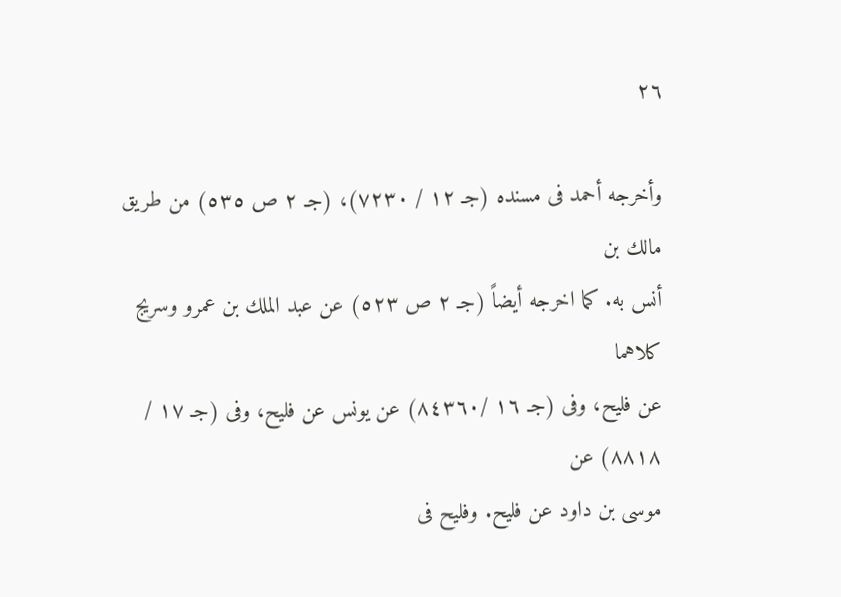٢٦

وأخرجه أحمد فى مسنده (جـ ١٢ / ٧٢٣٠)، (جـ ٢ ص ٥٣٥) من طريق مالك بن
أنس به. كما اخرجه أيضاً (جـ ٢ ص ٥٢٣) عن عبد الملك بن عمرو وسريج كلاهما
عن فليح، وفى (جـ ١٦ /٨٤٣٦٠) عن يونس عن فليح، وفى (جـ ١٧ / ٨٨١٨) عن
موسى بن داود عن فليح. وفليح فى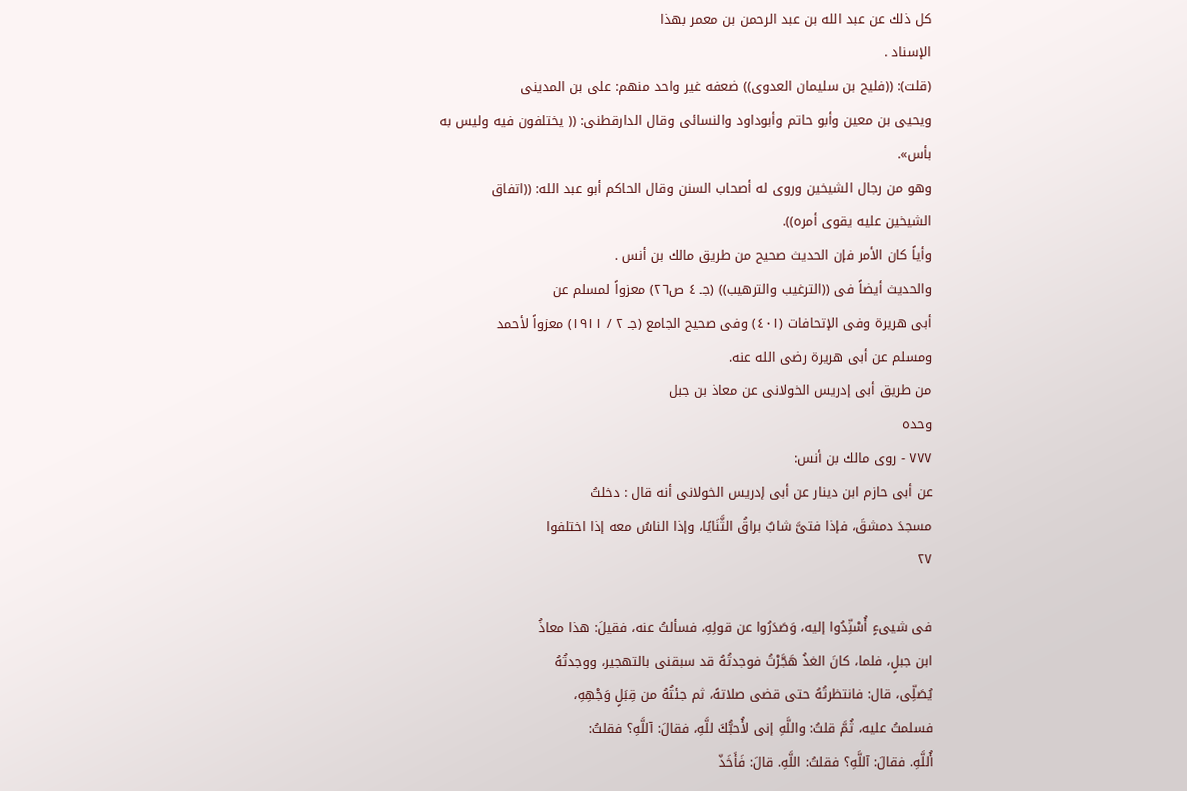كل ذلك عن عبد الله بن عبد الرحمن بن معمر بهذا
الإسناد .
(قلت): ((فليح بن سليمان العدوى)) ضعفه غير واحد منهم: على بن المدينى
ويحيى بن معين وأبو حاتم وأبوداود والنسائى وقال الدارقطنى: (( يختلفون فيه وليس به
بأس».
وهو من رجال الشيخين وروى له أصحاب السنن وقال الحاكم أبو عبد الله: ((اتفاق
الشيخين عليه يقوى أمره)).
وأياً كان الأمر فإن الحديث صحيح من طريق مالك بن أنس .
والحديث أيضاً فى ((الترغيب والترهيب)) (جـ ٤ ص٢٦) معزواً لمسلم عن
أبى هريرة وفى الإتحافات (٤٠١) وفى صحيح الجامع (جـ ٢ / ١٩١١) معزواً لأحمد
ومسلم عن أبى هريرة رضى الله عنه.
من طريق أبى إدريس الخولانى عن معاذ بن جبل
وحده
٧٧٧ - روى مالك بن أنس:
عن أبى حازم ابن دينار عن أبى إدريس الخولانى أنه قال : دخلتُ
مسجدَ دمشقَ، فإذا فتىَّ شابٌ براقُ الثَّنَايًا، وإذا الناسُ معه إذا اختلفوا
٢٧

فى شيىءٍ أُسْنِّدُوا إليه، وَصَدَرُوا عن قولِهِ، فسألتُ عنه، فقيلَ: هذا معاذُ
ابن جبلٍ، فلما، كانَ الغذُ هَجَّرْتُ فوجدتُهُ قد سبقنى بالتهجير، ووجدتُهُ
يُصَلِّى، قال: فانتظرتُهُ حتى قضى صلاتهً، ثم جئتُهُ من قِبَلٍ وَجْهِهِ،
فسلمتُ عليه، ثُمَّ قلتُ: واللَّهِ إنى لأُحبُّكَ للَّهِ، فقالَ: آللَّهِ؟ فقلتُ:
أُللَّهِ. فقالَ: آللَّهِ؟ فقلتُ: اللَّهِ. قالَ: فَأَخَذّ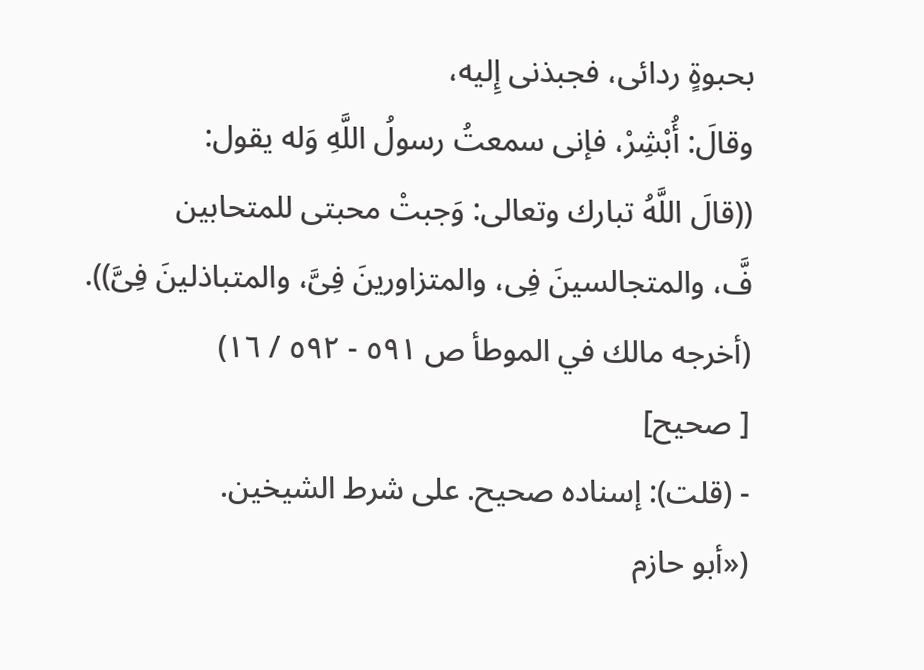بحبوةٍ ردائى، فجبذنى إِليه،
وقالَ: أُبْشِرْ، فإنى سمعتُ رسولُ اللَّهِ وَله يقول:
((قالَ اللَّهُ تبارك وتعالى: وَجبتْ محبتى للمتحابين
فَّ، والمتجالسينَ فِى، والمتزاورينَ فِىَّ، والمتباذلينَ فِىَّ)).
(أخرجه مالك في الموطأ ص ٥٩١ - ٥٩٢ / ١٦)
[ صحيح]
- (قلت): إسناده صحيح. على شرط الشيخين.
(«أبو حازم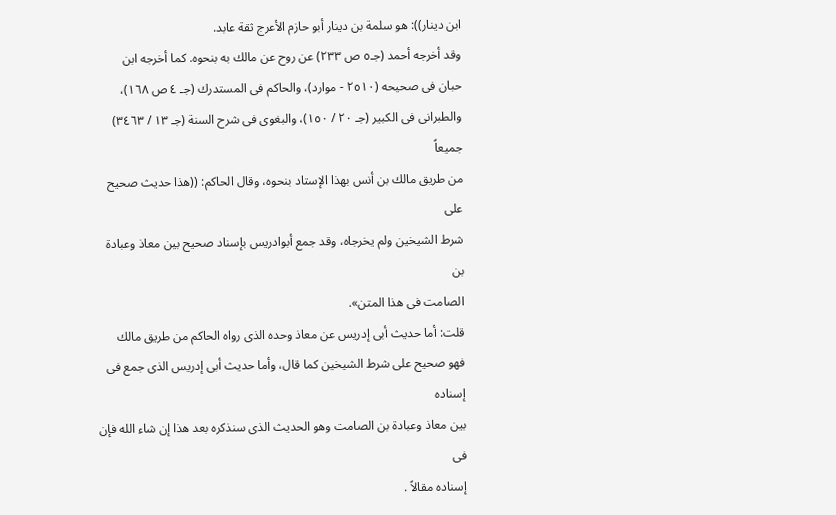ابن دينار)): هو سلمة بن دينار أبو حازم الأعرج ثقة عابد.
وقد أخرجه أحمد (جـ٥ ص ٢٣٣) عن روح عن مالك به بنحوه. كما أخرجه ابن
حبان فى صحيحه (٢٥١٠ - موارد)، والحاكم فى المستدرك (جـ ٤ ص ١٦٨)،
والطبرانى فى الكبير (جـ ٢٠ / ١٥٠)، والبغوى فى شرح السنة (جـ ١٣ / ٣٤٦٣) جميعاً
من طريق مالك بن أنس بهذا الإستاد بنحوه، وقال الحاكم: ((هذا حديث صحيح على
شرط الشيخين ولم يخرجاه، وقد جمع أبوادريس بإسناد صحيح بين معاذ وعبادة بن
الصامت فى هذا المتن».
قلت: أما حديث أبى إدريس عن معاذ وحده الذى رواه الحاكم من طريق مالك
فهو صحيح على شرط الشيخين كما قال، وأما حديث أبى إدريس الذى جمع فى إسناده
بين معاذ وعبادة بن الصامت وهو الحديث الذى سنذكره بعد هذا إن شاء الله فإن فى
إسناده مقالاً .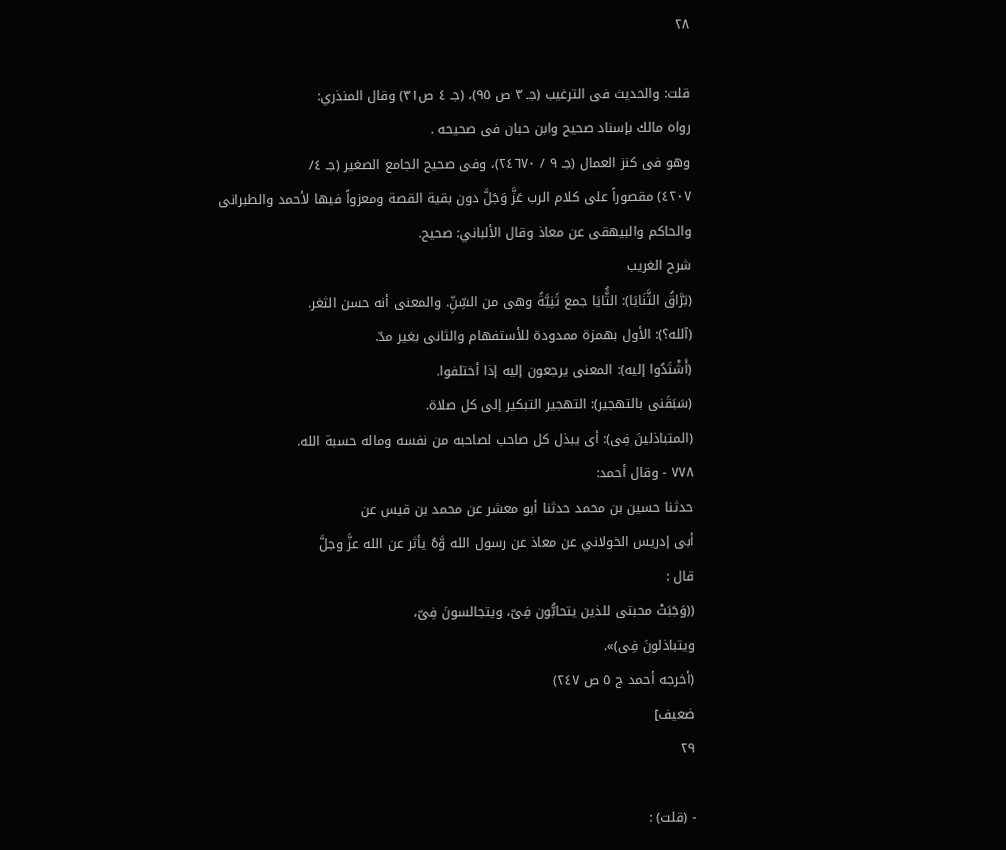٢٨

قلت: والحديث فى الترغيب (جـ ٣ ص ٩٥)، (جـ ٤ ص٣١) وقال المنذري:
رواه مالك بإسناد صحيح وابن حبان فى صحيحه .
وهو فى كنز العمال (جـ ٩ / ٢٤٦٧٠)، وفى صحيح الجامع الصغير (جـ ٤/
٤٢٠٧) مقصوراً على كلام الرب عَزَّ وَجَلَّ دون بقية القصة ومعزواً فيها لأحمد والطبرانى
والحاكم والبيهقى عن معاذ وقال الألباني: صحيح.
شرح الغريب
(بَرَّاقُ الثَّنَايَا): الثَُّايَا جمع ثَنِيَّةً وهى من السِّنِّ. والمعنى أنه حسن الثغر.
(آلله؟): الأول بهمزة ممدودة للأستفهام والثانى بغير مدّ.
(أَشْتَدُوا إليه): المعنى يرجعون إليه إذا أختلفوا.
(سَبَقَنى بالتهجير): التهجير التبكير إلى كل صلاة.
(المتباذلينَ فِى): أى يبذل كل صاحب لصاحبه من نفسه وماله حسبة الله.
٧٧٨ - وقال أحمد:
حدثنا حسين بن محمد حدثنا أبو معشر عن محمد بن قيس عن
أبى إدريس الخولاني عن معاذ عن رسول الله وَّهُ يأثر عن الله عزَّ وجلَّ
قال :
((وَجَبَتْ محبتى للذين يتحابُّون فِىّ، ويتجالسونَ فِىّ،
ويتباذلونَ فِى)».
(أخرجه أحمد ج ٥ ص ٢٤٧)
ضعيف]
٢٩

- (قلت) :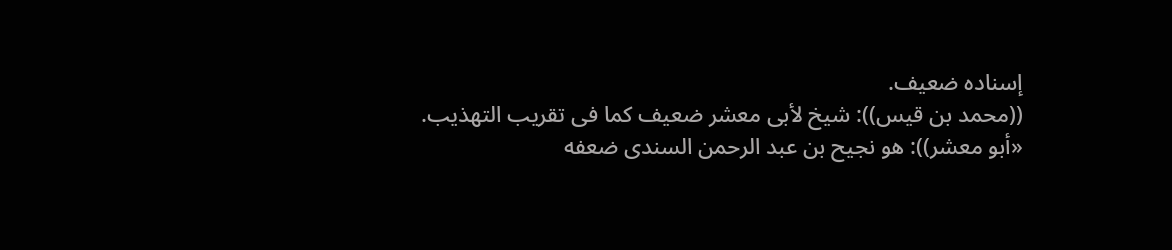إسناده ضعيف.
((محمد بن قيس)): شيخ لأبى معشر ضعيف كما فى تقريب التهذيب.
«أبو معشر)): هو نجيح بن عبد الرحمن السندى ضعفه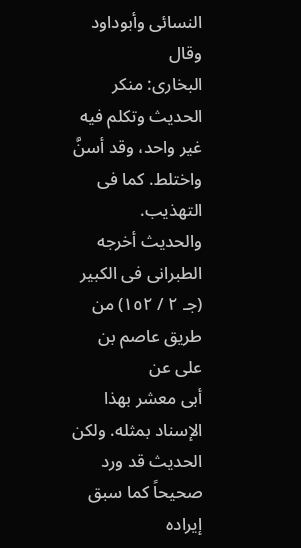النسائى وأبوداود وقال
البخارى: منكر الحديث وتكلم فيه غير واحد، وقد أسنَّ واختلط. كما فى التهذيب.
والحديث أخرجه الطبرانى فى الكبير (جـ ٢ / ١٥٢) من طريق عاصم بن على عن
أبى معشر بهذا الإسناد بمثله. ولكن الحديث قد ورد صحيحاً كما سبق إيراده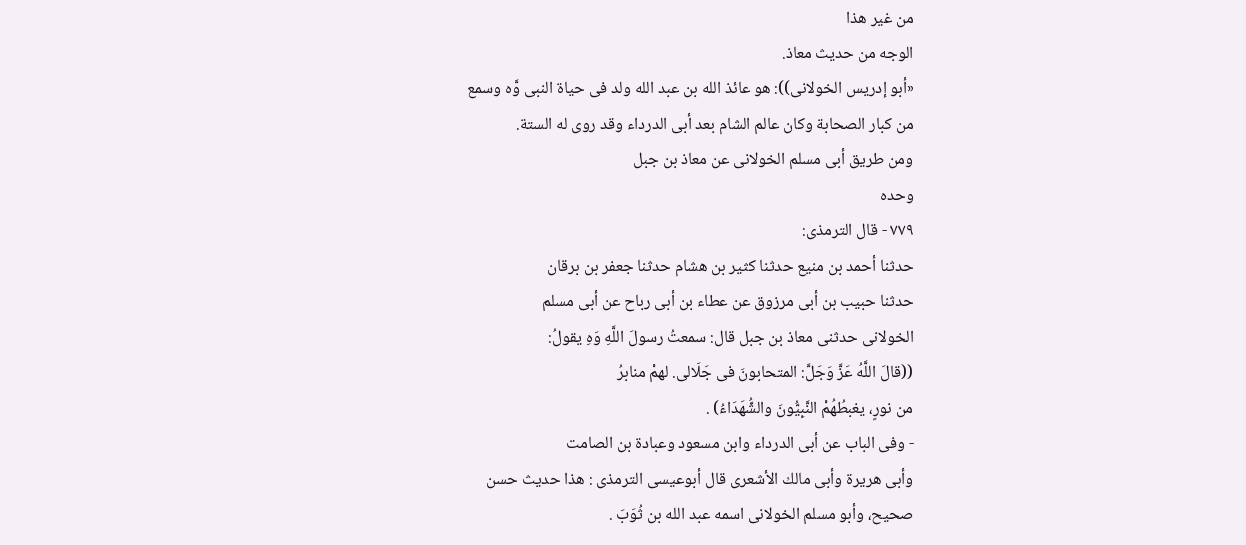من غير هذا
الوجه من حديث معاذ.
«أبو إدريس الخولانى)): هو عائذ الله بن عبد الله ولد فى حياة النبى وَّه وسمع
من كبار الصحابة وكان عالم الشام بعد أبى الدرداء وقد روى له الستة.
ومن طريق أبى مسلم الخولانى عن معاذ بن جبل
وحده
٧٧٩ - قال الترمذى:
حدثنا أحمد بن منيع حدثنا كثير بن هشام حدثنا جعفر بن برقان
حدثنا حبيب بن أبى مرزوق عن عطاء بن أبى رباح عن أبى مسلم
الخولانى حدثنى معاذ بن جبل قال: سمعتُ رسولَ اللَّهِ وَهِ يقولُ:
((قالَ اللَّهُ عَزَّ وَجَلَّ: المتحابونَ فى جَلَالى. لهمْ منابرُ
من نورٍ، يغبطُهُمْ النَّبِيُّونَ والشُّهَدَاءُ) .
- وفى الباب عن أبى الدرداء وابن مسعود وعبادة بن الصامت
وأبى هريرة وأبى مالك الأشعرى قال أبوعيسى الترمذى : هذا حديث حسن
صحيح، وأبو مسلم الخولانى اسمه عبد الله بن ثُوَبَ .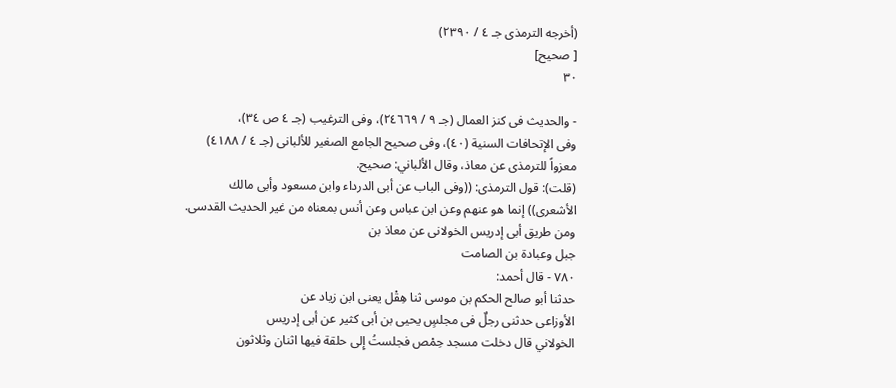(أخرجه الترمذى جـ ٤ / ٢٣٩٠)
[ صحيح]
٣٠

- والحديث فى كنز العمال (جـ ٩ / ٢٤٦٦٩)، وفى الترغيب (جـ ٤ ص ٣٤)،
وفى الإتحافات السنية (٤٠)، وفى صحيح الجامع الصغير للألبانى (جـ ٤ / ٤١٨٨)
معزواً للترمذى عن معاذ، وقال الألباني: صحيح.
(قلت): قول الترمذى: ((وفى الباب عن أبى الدرداء وابن مسعود وأبى مالك
الأشعرى)) إنما هو عنهم وعن ابن عباس وعن أنس بمعناه من غير الحديث القدسى.
ومن طريق أبى إدريس الخولانى عن معاذ بن
جبل وعبادة بن الصامت
٧٨٠ - قال أحمد:
حدثنا أبو صالح الحكم بن موسى ثنا هِقْل يعنى ابن زياد عن
الأوزاعى حدثنى رجلٌ فى مجلسٍ يحيى بن أبى كثير عن أبى إدريس
الخولاني قال دخلت مسجد حِمْص فجلستُ إِلى حلقة فيها اثنان وثلاثون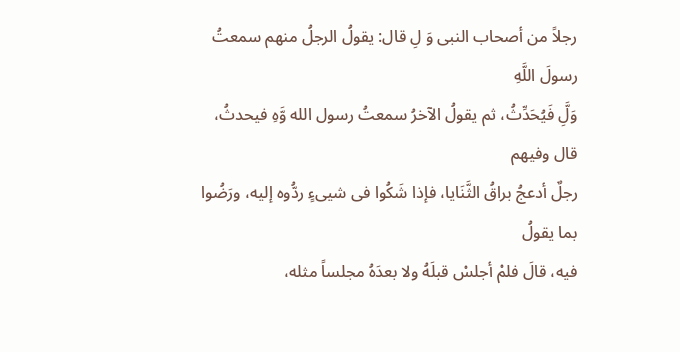رجلاً من أصحاب النبى وَ لِ قال: يقولُ الرجلُ منهم سمعتُ رسولَ اللَّهِ
وَلَِّ فَيُحَدِّثُ، ثم يقولُ الآخرُ سمعتُ رسول الله وَّهِ فيحدثُ، قال وفيهم
رجلٌ أدعجُ براقُ الثَّنَايا، فإذا شَكُوا فى شيىءٍ ردُّوه إليه، ورَضُوا بما يقولُ
فيه، قالَ فلمْ أجلسْ قبلَهُ ولا بعدَهُ مجلساً مثله،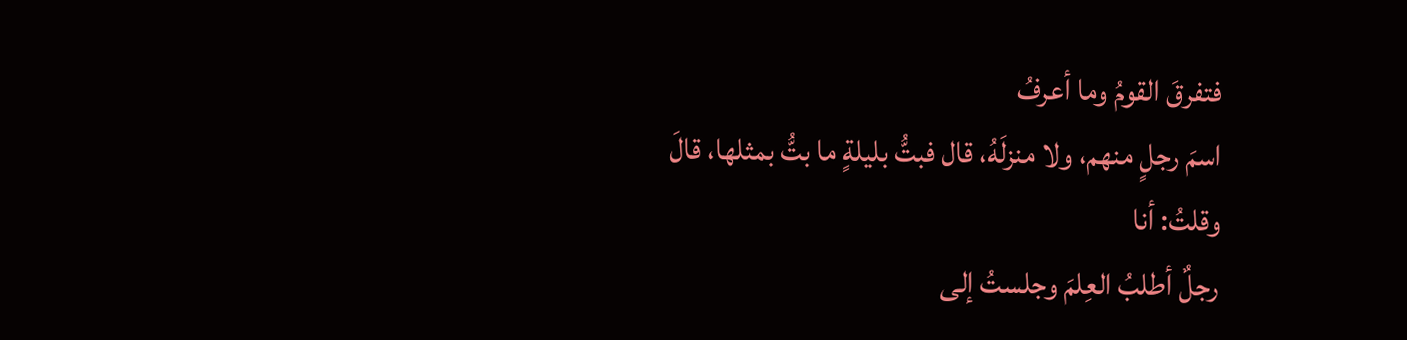فتفرقَ القومُ وما أعرفُ
اسمَ رجلٍ منهم، ولا منزلَهُ، قال فبتُّ بليلةٍ ما بتُّ بمثلها، قالَ وقلتُ: أنا
رجلٌ أطلبُ العِلمَ وجلستُ إلى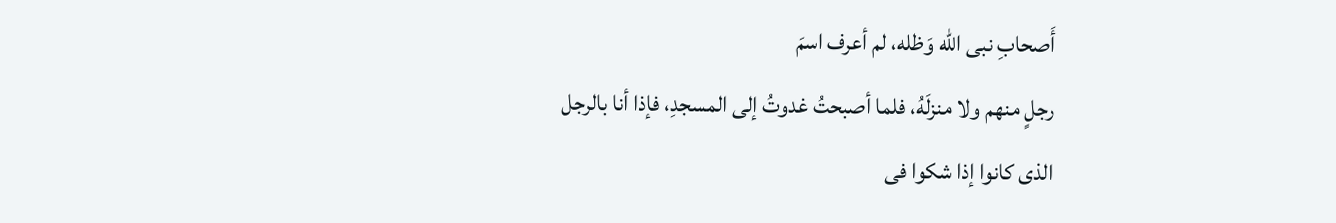أَصحابِ نبى الله وَظله، لم أعرف اسمَ
رجلٍ منهم ولا منزلَهُ، فلما أصبحتُ غدوتُ إلى المسجدِ، فإذا أنا بالرجل
الذى كانوا إذا شكوا فى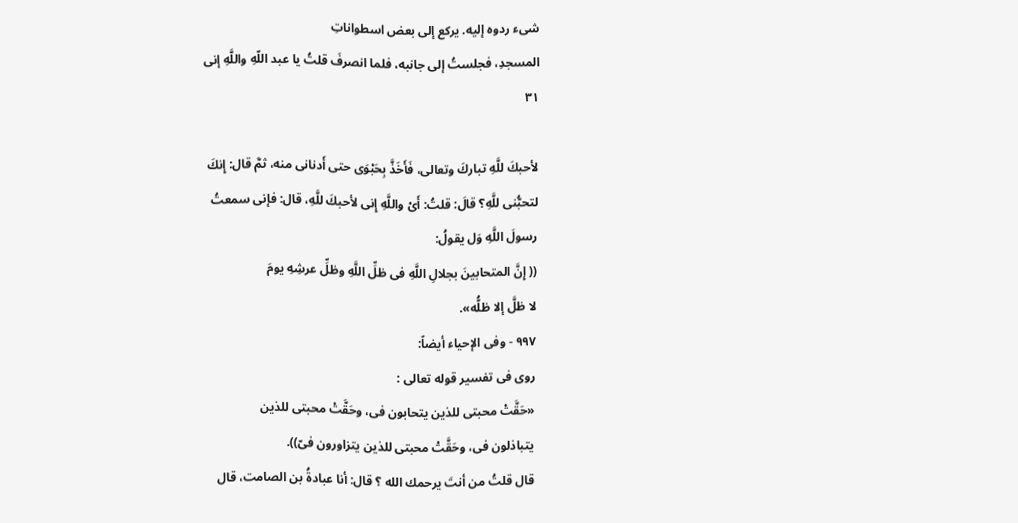شىء ردوه إليه. يركع إلى بعض اسطواناتِ
المسجدِ، فجلستُ إلى جانبه، فلما انصرفَ قلتُ يا عبد اللّهِ واللَّهِ إنى
٣١

لأحبكَ للَّهِ تباركَ وتعالى، فَأَخَذَّ بِحَبْوَى حتى أَدنانى منه، ثمَّ قال: إِنكَ
لتحبُّنى للَّهِ؟ قالَ: قلتُ: أَىْ واللَّهِ إِنى لأحبكَ للَّهِ، قال: فإنى سمعتُ
رسولَ اللَّهِ وَل يقولُ:
(( إِنَّ المتحابينَ بجلالِ اللَّهِ فى ظلِّ اللَّهِ وظلِّ عرشِهِ يومَ
لا ظلَّ إلا ظلُّه».
٩٩٧ - وفى الإحياء أيضاً:
روی فی تفسير قوله تعالى :
«حَقَّتْ محبتى للذين يتحابون فى، وحَقَّتْ محبتى للذين
يتباذلون فى، وحَقَّتْ محبتى للذين يتزاورون فىّ)).
قال قلتُ من أنتَ يرحمك الله ؟ قال: أنا عبادةُ بن الصامت، قال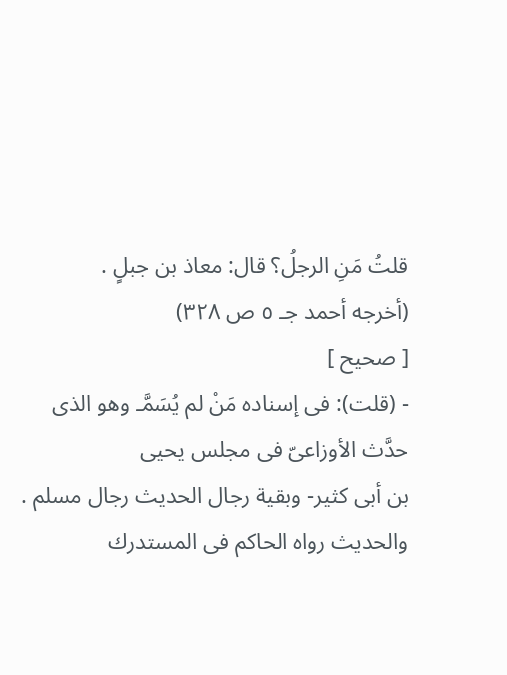قلتُ مَنِ الرجلُ؟ قال: معاذ بن جبلٍ .
(أخرجه أحمد جـ ٥ ص ٣٢٨)
[ صحيح ]
- (قلت): فى إسناده مَنْ لم يُسَمَّـ وهو الذى حدَّث الأوزاعىّ فى مجلس يحيى
بن أبى كثير- وبقية رجال الحديث رجال مسلم .
والحديث رواه الحاكم فى المستدرك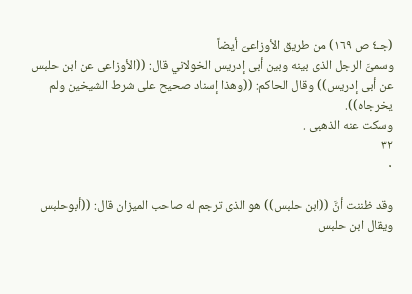(جـ٤ ص ١٦٩) من طريق الأوزاعىّ أيضاً
وسمىَّ الرجل الذى بينه وبين أبى إدريس الخولاني قال: ((الأوزاعى عن ابن حلبس
عن أبى إدريس)) وقال الحاكم: ((وهذا إسناد صحيح على شرط الشيخين ولم يخرجاه)).
وسكت عنه الذهبى .
٣٢
٠

وقد ظننت أنَّ ((ابن حلبس)) هو الذى ترجم له صاحب الميزان قال: ((أبوحلبس
ويقال ابن حلبس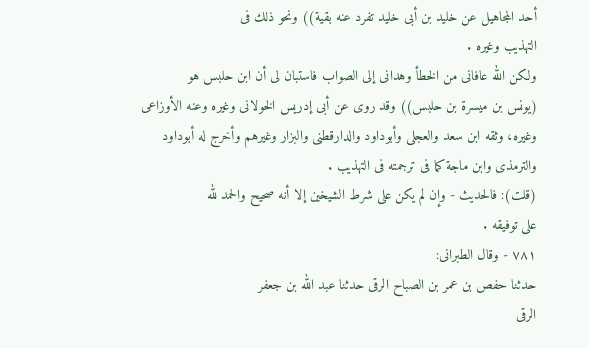أحد المجاهيل عن خليد بن أبى خليد تفرد عنه بقية)) ونحو ذلك فى
التهذيب وغيره .
ولكن الله عافانى من الخطأ وهدانى إلى الصواب فاستبان لى أن ابن حلبس هو
(يونس بن ميسرة بن حلبس)) وقد روى عن أبى إدريس الخولانى وغيره وعنه الأوزاعى
وغيره، وثقه ابن سعد والعجلى وأبوداود والدارقطنى والبزار وغيرهم وأخرج له أبوداود
والترمذى وابن ماجة كما فى ترجمته فى التهذيب .
(قلت): فالحديث - وإن لم يكن على شرط الشيخين إلا أنه صحيح والحمد لله
على توفيقه .
٧٨١ - وقال الطبرانى:
حدثنا حفص بن عمر بن الصباح الرقى حدثنا عبد الله بن جعفر
الرقى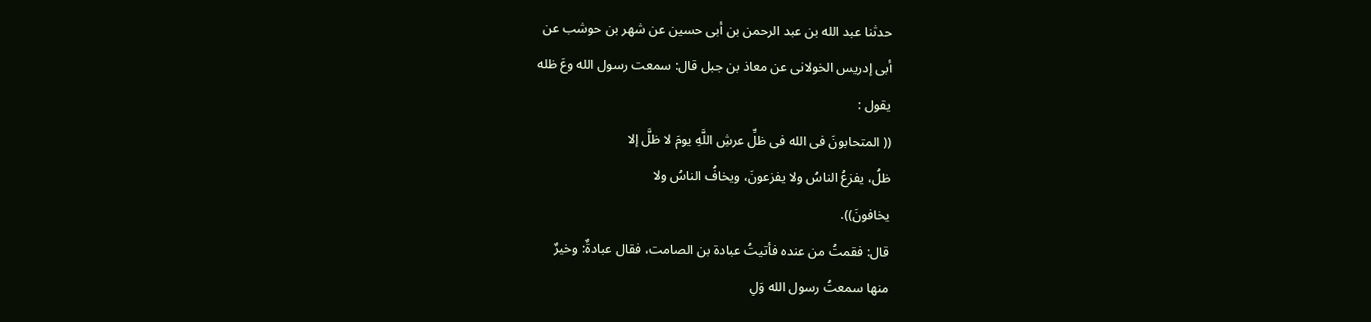حدثنا عبد الله بن عبد الرحمن بن أبى حسين عن شهر بن حوشب عن
أبى إدريس الخولانى عن معاذ بن جبل قال: سمعت رسول الله وعَ ظله
يقول :
(( المتحابونَ فى الله فى ظلِّ عرشِ اللَّهِ يومَ لا ظلَّ إلا
ظلُ، يفزعُ الناسُ ولا يفزعونَ، ويخافُ الناسُ ولا
يخافونَ)).
قال: فقمتُ من عنده فأتيتُ عبادة بن الصامت، فقال عبادةٌ: وخيرٌ
منها سمعتُ رسول الله وَلِ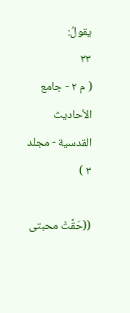يقولُ:
٣٣
( م ٢ - جامع الأحاديث القدسية - مجلد ٣ )

((حَقَّتْ محبتى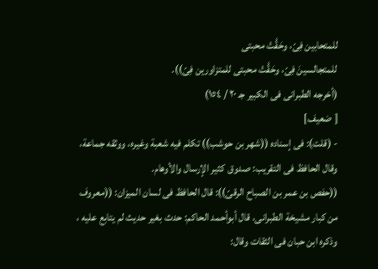للمتحابين فِىّ، وحَقَّتْ محبتى
للمتجالسينَ فِىّ، وحَقَّتْ محبتى للمتزاورين فِىّ)).
(أخرجه الطبرانى فى الكبير جـ ٢٠ / ١٥٤)
[ ضعيف]
- (قلت): فى إسناده ((شهر بن حوشب)) تكلم فيه شعبة وغيره، ووثقه جماعة،
وقال الحافظ فى التقريب: صدوق كثير الإرسال والأوهام.
((حفص بن عمر بن الصباح الرقىّ)): قال الحافظ فى لسان الميزان: ((معروف
من كبار مشيخة الطبرانى، قال أبوأحمد الحاكم: حدث بغير حديث لم يتابع عليه ،
وذكره ابن حبان فى الثقات وقال: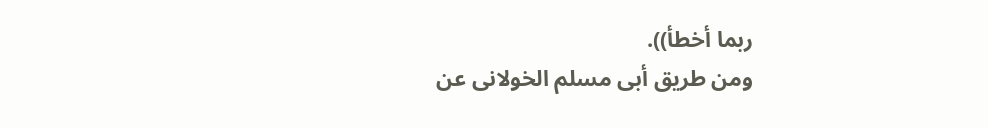ربما أخطأ)).
ومن طريق أبى مسلم الخولانى عن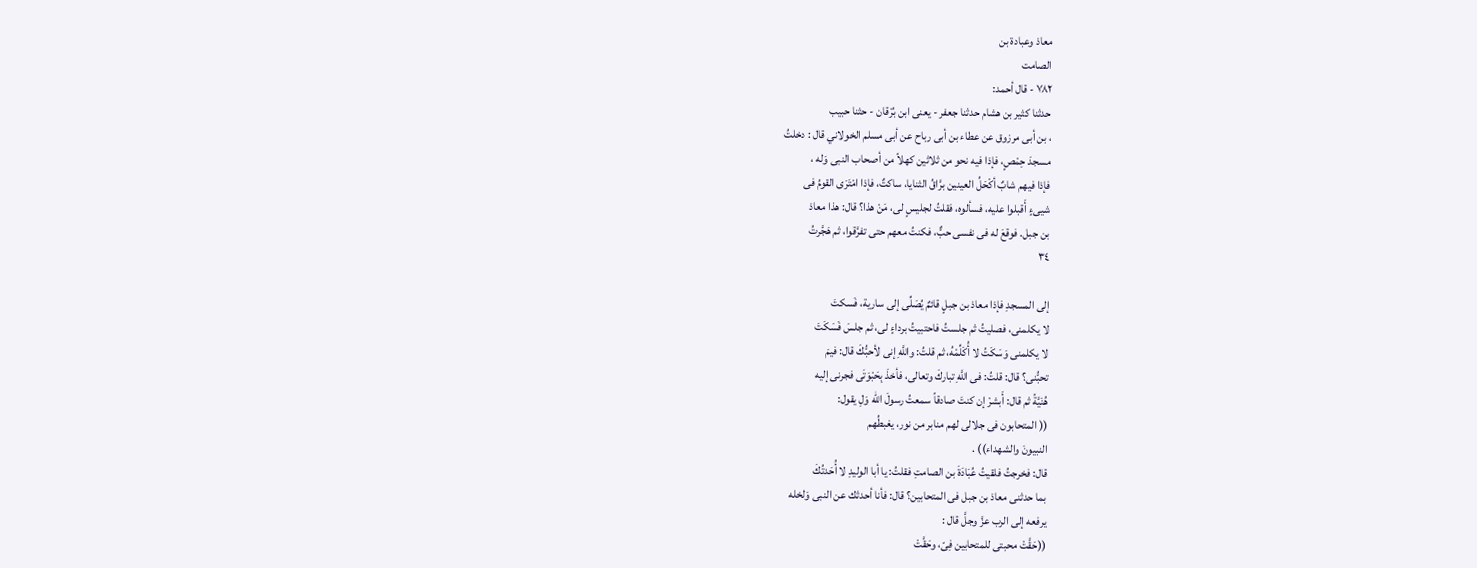معاذ وعبادة بن
الصامت
٧٨٢ - قال أحمد:
حدثنا كثير بن هشام حدثنا جعفر - يعنى ابن بُرْقان - حثنا حبيب
، بن أبى مرزوق عن عطاء بن أبى رباح عن أبى مسلم الخولاني قال : دخلتُ
مسجدَ حِمْصٍ، فإذا فيه نحو من ثلاثين كهلاً من أصحاب النبى وَله ،
فإذا فيهم شابٌ أكْحَلُ العينين برَّاقُ الثنايا، ساكتٌ، فإذا امْتَرَى القومُ فى
شيىءٍ أَقبلوا عليه، فسألوه، فقلتُ لجليسٍ لى، مَنْ هذا؟ قال: هذا معاذ
بن جبل. فوقعَ له فى نفسى حبٌّ، فكنتُ معهم حتى تفرَّقوا، ثم هَجَّرتُ
٣٤

إلى المسجدِ فإذا معاذ بن جبلٍ قائمٌ يُصَلِّى إلى سارية، فَسكتَ
لا يكلمنى، فصليتُ ثم جلستُ فاحتبيتُ برداءٍ لى، ثم جلسَ فَسَكَتَ
لا يكلمنى وَسَكَتُ لا أُكَلِّمْهُ، ثم قلتُ: واللَّهِ إنى لأحبُّكَ قال: فيمَ
تحبُّنى؟ قال: قلتُ: فى اللَّهِ تباركَ وتعالى، فأخذَ بِحَبْوَتَى فجرنى إليه
هُنَيَّةً ثم قال: أَبشرْ إن كنتَ صادقاً سمعتُ رسولَ الله وَلِ يقول:
(( المتحابون فى جلالى لهم منابر من نور، يغبطُهم
النبيونَ والشهداء)) .
قال: فخرجتُ فلقيتُ عُبَادَةَ بن الصامتِ فقلتُ: يا أبا الوليدِ لا أُحَدتُكَ
بما حدثنى معاذ بن جبل فى المتحابين؟ قال: فأنا أحدثك عن النبى وَلخله
يرفعه إلى الرب عزَّ وجلَّ قال :
((حَقَّتْ محبتى للمتحابين فِىّ، وحَقَّتْ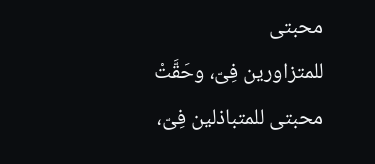محبتى
للمتزاورين فِىّ، وحَقَّتْ محبتى للمتباذلين فِىّ،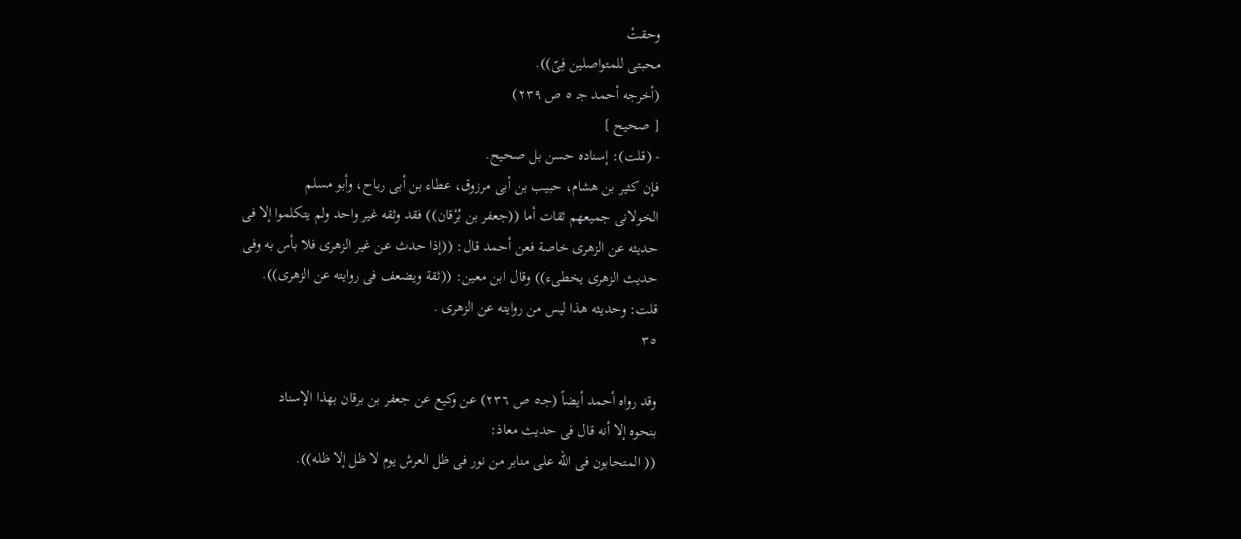وحقتْ
محبتى للمتواصلين فِىّ)).
(أخرجه أحمد جـ ٥ ص ٢٣٩)
[ صحيح ]
- (قلت): إسناده حسن بل صحيح.
فإن كثير بن هشام، حبيب بن أبى مرزوق، عطاء بن أبى رباح، وأبو مسلم
الخولانى جميعهم ثقات أما ((جعفر بن بُرْقان)) فقد وثقه غير واحد ولم يتكلموا إلا فى
حديثه عن الزهرى خاصة فعن أحمد قال: ((إذا حدث عن غير الزهرى فلا بأس به وفى
حديث الزهرى يخطىء)) وقال ابن معين: ((ثقة ويضعف فى روايته عن الزهرى)).
قلت: وحديثه هذا ليس من روايته عن الزهرى .
٣٥

وقد رواه أحمد أيضاً (جـ٥ ص ٢٣٦) عن وكيع عن جعفر بن برقان بهذا الإسناد
بنحوه إلا أنه قال فى حديث معاذ:
(( المتحابون فى الله على منابر من نور فى ظل العرش يوم لا ظل إلا ظله)).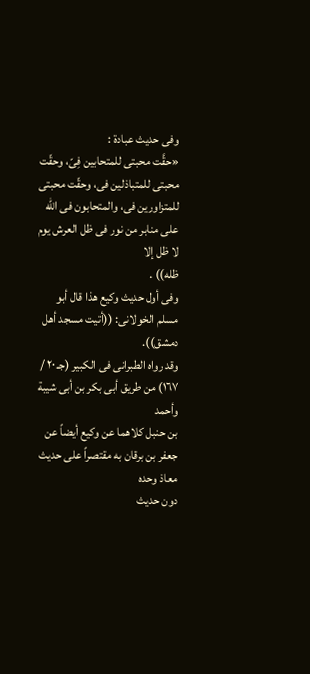وفی حدیث عبادة :
«حقَّت محبتى للمتحابين فِىّ، وحقّت محبتى للمتباذلين فى، وحقّت محبتى
للمتزاورين فى، والمتحابون فى الله على منابر من نور فى ظل العرش يوم لا ظل إلا
ظله)) .
وفى أول حديث وكيع هذا قال أبو مسلم الخولانى: ((أتيت مسجد أهل دمشق)).
وقد رواه الطبرانى فى الكبير (جـ ٢٠ / ١٦٧) من طريق أبى بكر بن أبى شيبة وأحمد
بن حنبل كلاهما عن وكيع أيضاً عن جعفر بن برقان به مقتصراً على حديث معاذ وحده
دون حديث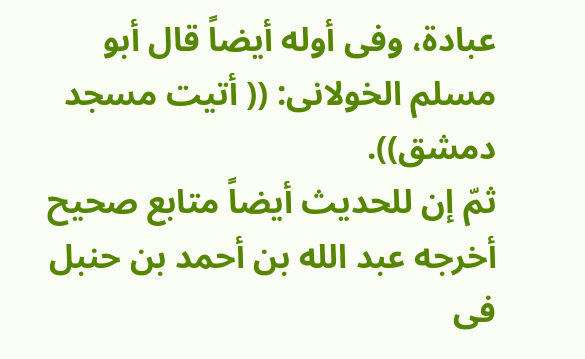عبادة، وفى أوله أيضاً قال أبو مسلم الخولانى: (( أتيت مسجد دمشق)).
ثمّ إن للحديث أيضاً متابع صحيح أخرجه عبد الله بن أحمد بن حنبل فى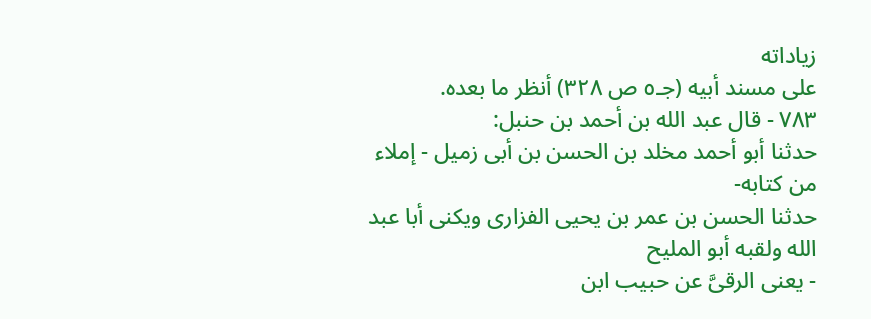زياداته
على مسند أبيه (جـ٥ ص ٣٢٨) أنظر ما بعده.
٧٨٣ - قال عبد الله بن أحمد بن حنبل:
حدثنا أبو أحمد مخلد بن الحسن بن أبى زميل - إملاء من كتابه-
حدثنا الحسن بن عمر بن يحيى الفزارى ويكنى أبا عبد الله ولقبه أبو المليح
- يعنى الرقىَّ عن حبيب ابن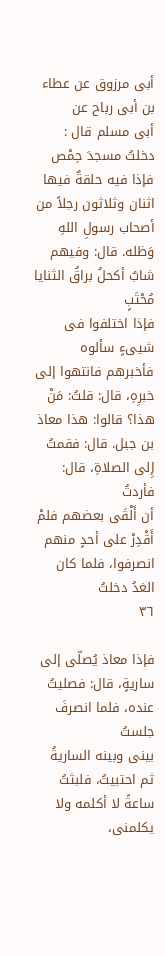أبى مرزوق عن عطاء بن أبى رباح عن
أبى مسلم قال :
دخلتُ مسجدَ حِمْص فإذا فيه حلقةٌ فيها اثنان وثلاثون رجلاً من
أصحاب رسولِ اللهِ وَظله. قال: وفيهم شابٌ أكحلُ براقُ الثنايا مُحْتَبٍ
فإذا اختلفوا فى شيىءٍ سألوه فأخبرهم فانتهوا إلى خبرِهِ، قال: قلتُ: مَنْ
هذا؟ قالوا: هذا معاذ بن جبل. قال: فقمتُ إِلى الصلاةِ، قال: فأردتُ
أن أَلْقَى بعضهم فلمْ أَقْدِرْ على أحدٍ منهم انصرفوا، فلما كان الغدُ دخلتُ
٣٦

فإذا معاذ يُصلّى إلى ساريةٍ، قال: فصليتُ عنده، فلما انصرفَ جلستُ
بينى وبينه الساريةُ ثم احتبيتُ، فلبثتُ ساعةً لا أكلمه ولا يكلمنى،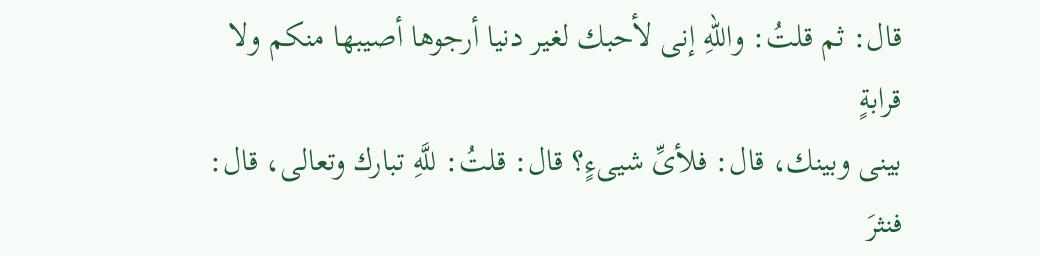قال: ثم قلتُ: واللهِ إنى لأحبك لغير دنيا أرجوها أصيبها منكم ولا قرابةٍ
بينى وبينك، قال: فلأىِّ شيىءٍ؟ قال: قلتُ: للَّهِ تبارك وتعالى، قال:
فنثرَ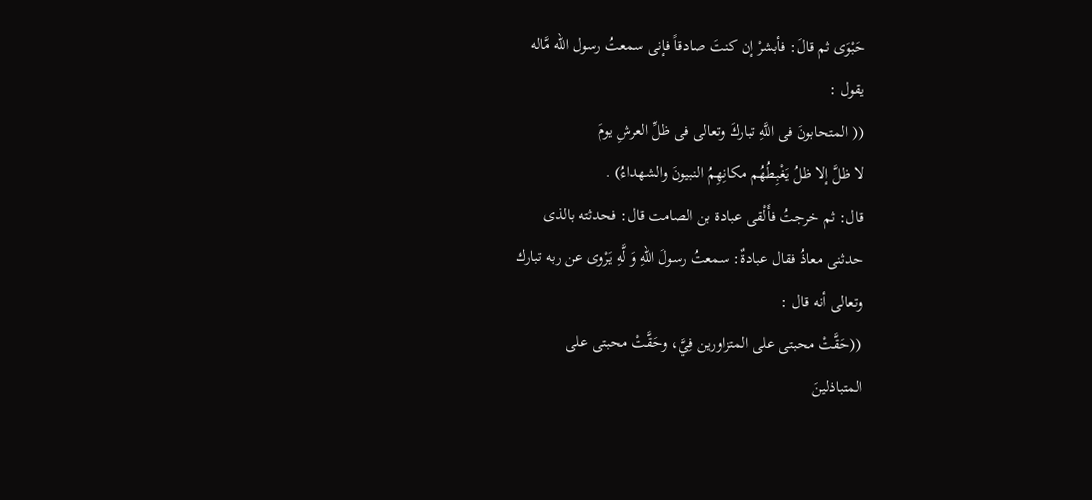حَبْوَى ثم قالَ: فأبشرْ إن كنتَ صادقاً فإنى سمعتُ رسول الله مَّاله
يقول :
(( المتحابونَ فى اللَّهِ تباركَ وتعالى فى ظلِّ العرشِ يومَ
لا ظلَّ إلا ظلُ يَغْبِطُهُم مكانِهِمُ النبيونَ والشهداءُ) .
قال: ثم خرجتُ فأَلْقى عبادة بن الصامت قال: فحدثته بالذى
حدثنى معاذُ فقال عبادةٌ: سمعتُ رسولَ اللّهِ وَ لَّهِ يَرْوى عن ربه تبارك
وتعالى أنه قال :
((حَقَّتْ محبتى على المتزاورين فِيَّ، وحَقَّتْ محبتى على
المتباذلينَ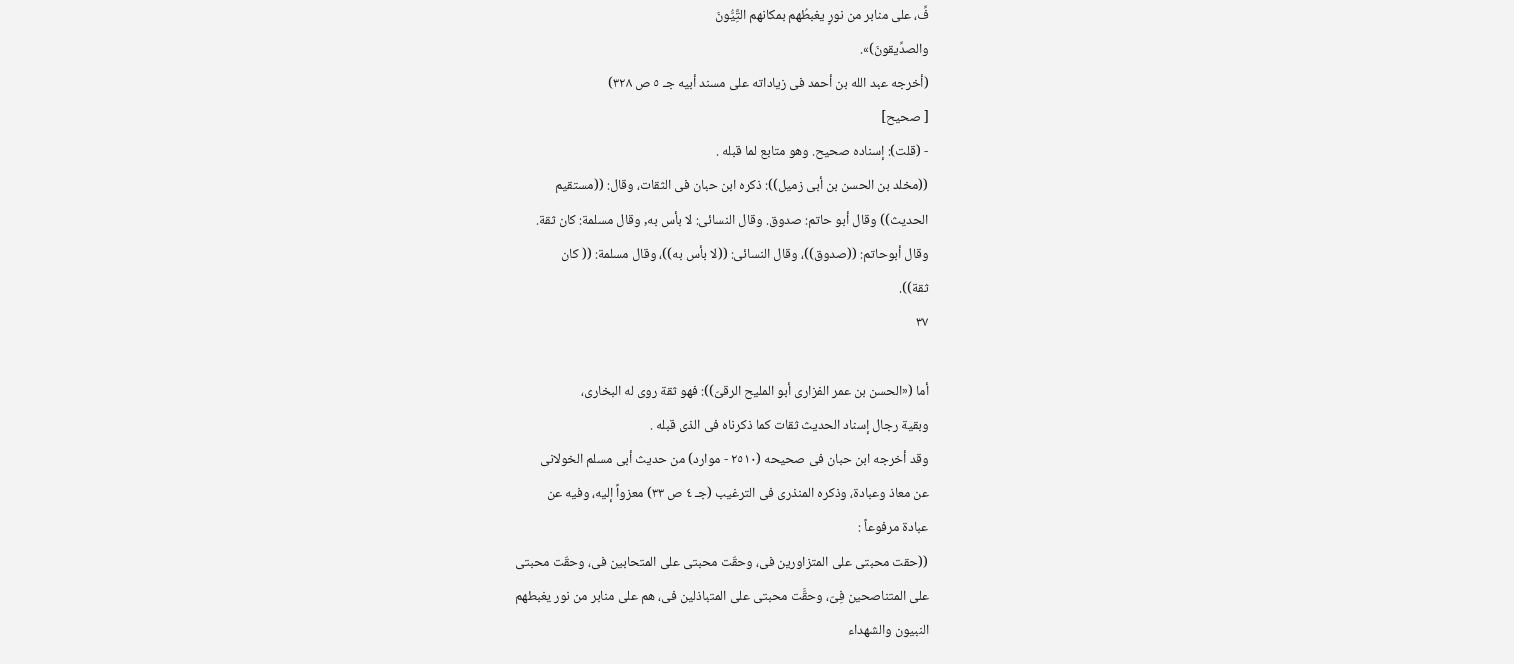فِّ، على منابر من نورٍ يغبطُهم بمكانهم التَِّيُّونَ
والصدِّيقونَ)».
(أخرجه عبد الله بن أحمد فى زياداته على مسند أبيه جـ ٥ ص ٣٢٨)
[ صحيح]
- (قلت): إسناده صحيح. وهو متابع لما قبله .
((مخلد بن الحسن بن أبى زميل)): ذكره ابن حبان فى الثقات، وقال: ((مستقيم
الحديث)) وقال أبو حاتم: صدوق. وقال النسائى: لا بأس به, وقال مسلمة: كان ثقة.
وقال أبوحاتم: ((صدوق))، وقال النسائى: ((لا بأس به))، وقال مسلمة: (( كان
ثقة)).
٣٧

أما («الحسن بن عمر الفزارى أبو المليح الرقىّ)): فهو ثقة روى له البخارى،
وبقية رجال إسناد الحديث ثقات كما ذكرناه فى الذى قبله .
وقد أخرجه ابن حبان فى صحيحه (٢٥١٠ - موارد) من حديث أبى مسلم الخولانى
عن معاذ وعبادة، وذكره المنذرى فى الترغيب (جـ ٤ ص ٣٣) معزواً إليه، وفيه عن
عبادة مرفوعاً :
((حقت محبتى على المتزاورين فى، وحقّت محبتى على المتحابين فى، وحقّت محبتى
على المتناصحين فِىّ، وحقَّت محبتى على المتباذلين فى، هم على منابر من نور يغبطهم
النبيون والشهداء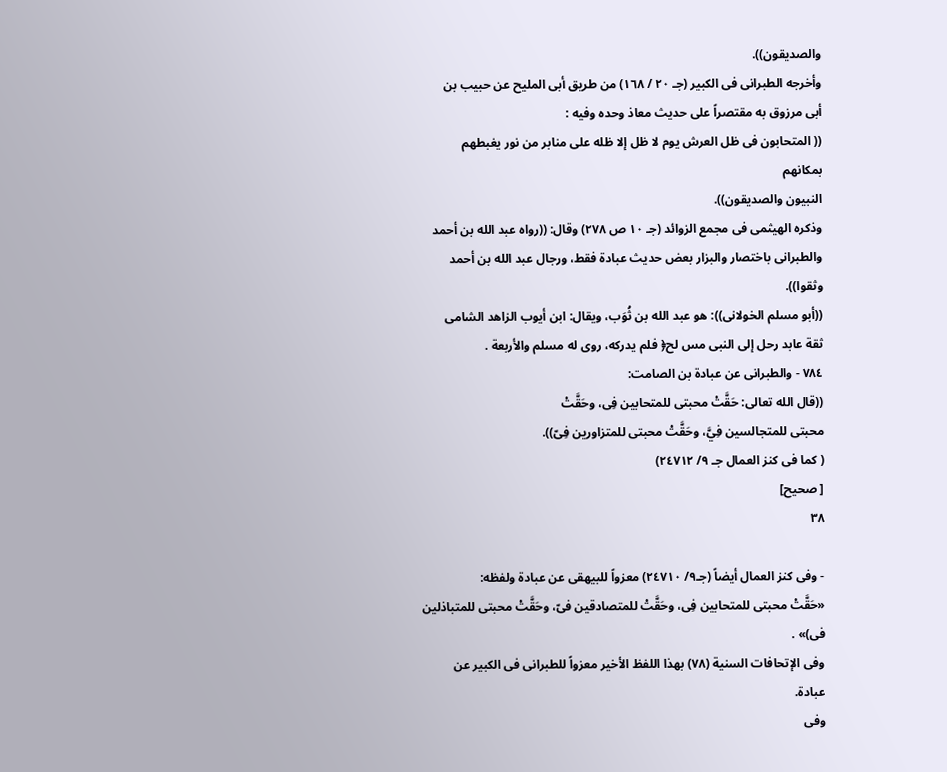والصديقون)).
وأخرجه الطبرانى فى الكبير (جـ ٢٠ / ١٦٨) من طريق أبى المليح عن حبيب بن
أبى مرزوق به مقتصراً على حديث معاذ وحده وفيه :
(( المتحابون فى ظل العرش يوم لا ظل إلا ظله على منابر من نور يغبطهم بمكانهم
النبيون والصديقون)).
وذكره الهيثمى فى مجمع الزوائد (جـ ١٠ ص ٢٧٨) وقال: ((رواه عبد الله بن أحمد
والطبرانى باختصار والبزار بعض حديث عبادة فقط، ورجال عبد الله بن أحمد وثقوا)).
((أبو مسلم الخولانى)): هو عبد الله بن ثُوَب، ويقال: ابن أيوب الزاهد الشامى
ثقة عابد رحل إلى النبى مس لح﴿ فلم يدركه، روى له مسلم والأربعة .
٧٨٤ - والطبرانى عن عبادة بن الصامت:
((قال الله تعالى: حَقَّتْ محبتى للمتحابين فِى، وحَقَّتْ
محبتى للمتجالسين فِيَّ، وحَقَّتْ محبتى للمتزاورين فِىّ)).
( كما فى كنز العمال جـ ٩/ ٢٤٧١٢)
[ صحيح]
٣٨

- وفى كنز العمال أيضاً (جـ٩/ ٢٤٧١٠) معزواً للبيهقى عن عبادة ولفظه:
«حَقَّتْ محبتى للمتحابين فِى، وحَقَّتْ للمتصادقين فىّ، وحَقَّتْ محبتى للمتباذلين
فی)» .
وفى الإتحافات السنية (٧٨) بهذا اللفظ الأخير معزواً للطبرانى فى الكبير عن عبادة.
وفى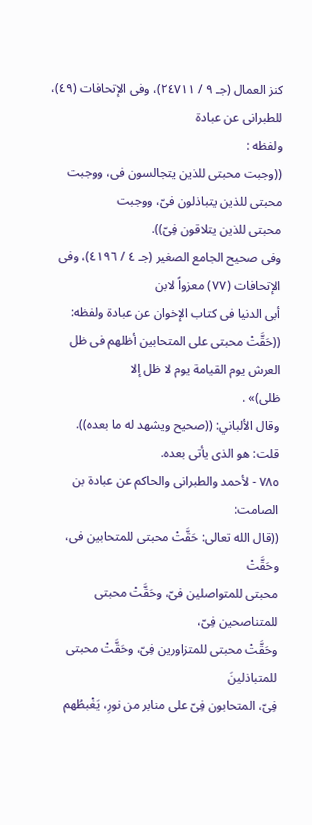كنز العمال (جـ ٩ / ٢٤٧١١)، وفى الإتحافات (٤٩)، للطبرانى عن عبادة
ولفظه :
((وجبت محبتى للذين يتجالسون فى، ووجبت محبتى للذين يتباذلون فىّ، ووجبت
محبتى للذين يتلاقون فِىّ)).
وفى صحيح الجامع الصغير (جـ ٤ / ٤١٩٦)، وفى الإتحافات (٧٧) معزواً لابن
أبى الدنيا فى كتاب الإخوان عن عبادة ولفظه:
((حَقَّتْ محبتى على المتحابين أظلهم فى ظل العرش يوم القيامة يوم لا ظل إلا
ظلى)» .
وقال الألباني: ((صحيح ويشهد له ما بعده)).
قلت: هو الذى يأتى بعده.
٧٨٥ - لأحمد والطبرانى والحاكم عن عبادة بن الصامت:
((قال الله تعالى: حَقَّتْ محبتى للمتحابين فى، وحَقَّتْ
محبتى للمتواصلين فىّ، وحَقَّتْ محبتى للمتناصحين فِىّ،
وحَقَّتْ محبتى للمتزاورين فِىّ، وحَقَّتْ محبتى للمتباذلينَ
فِىّ، المتحابون فِىّ على منابر من نورِ، يَغْبطُهم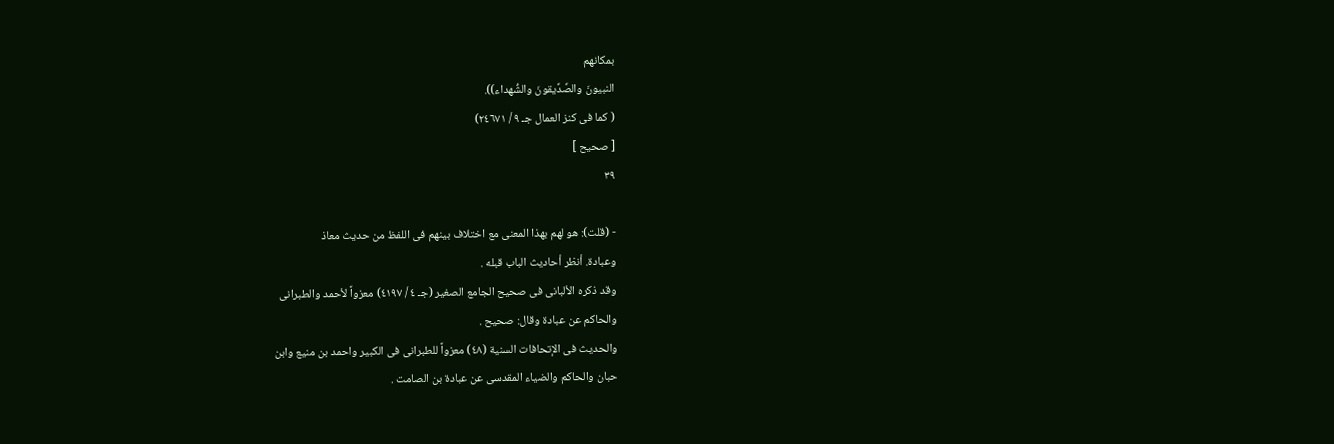بمكانهم
النبيونَ والصِّدِّيقونَ والشُّهداء)).
( كما فى كنز العمال جـ ٩ / ٢٤٦٧١)
[ صحيح ]
٣٩

- (قلت): هو لهم بهذا المعنى مع اختلاف بينهم فى اللفظ من حديث معاذ
وعبادة. أنظر أحاديث الباب قبله .
وقد ذكره الألبانى فى صحيح الجامع الصغير (جـ ٤ / ٤١٩٧) معزواً لأحمد والطبرانى
والحاكم عن عبادة وقال: صحيح .
والحديث فى الإتحافات السنية (٤٨) معزواً للطبرانى فى الكبير واحمد بن منيع وابن
حبان والحاكم والضياء المقدسى عن عبادة بن الصامت .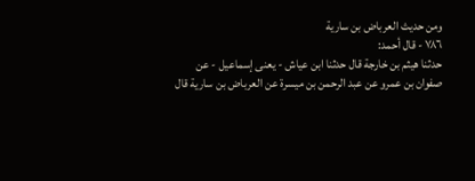ومن حديث العرباض بن سارية
٧٨٦ - قال أحمد:
حدثنا هيثم بن خارجة قال حدثنا ابن عياش - يعنى إسماعيل - عن
صفوان بن عمرو عن عبد الرحمن بن ميسرة عن العرباض بن سارية قال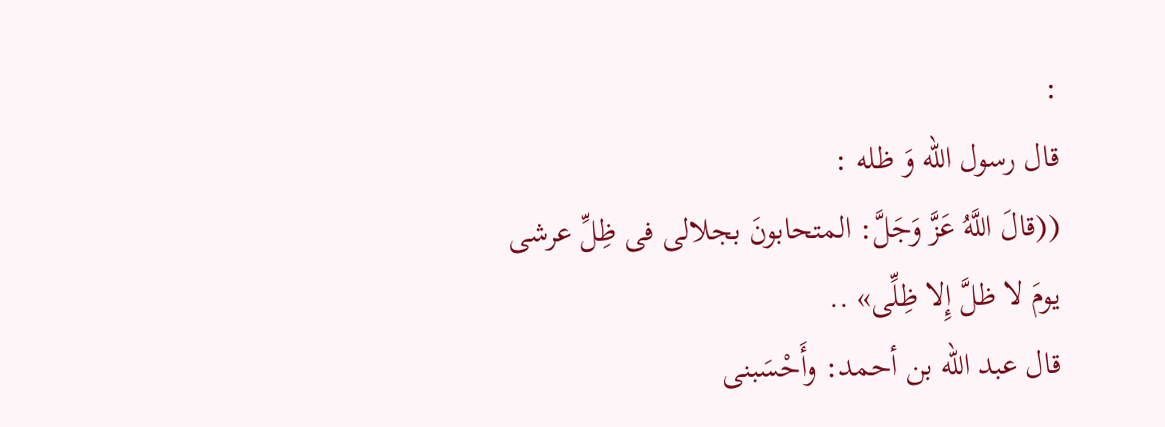:
قال رسول الله وَ ظله :
((قالَ اللَّهُ عَزَّ وَجَلَّ: المتحابونَ بجلالى فى ظِلِّ عرشى
يومَ لا ظلَّ إِلا ظِلِّى» ..
قال عبد الله بن أحمد: وأَحْسَبنى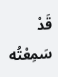قَدْ سَمِعْتُه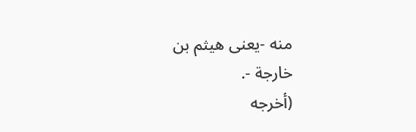منه -يعنى هيثم بن
خارجة -.
(أخرجه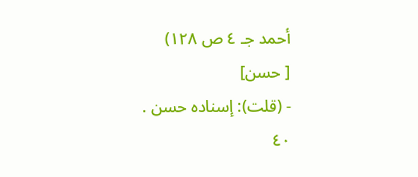أحمد جـ ٤ ص ١٢٨)
[ حسن]
- (قلت): إسناده حسن .
٤٠